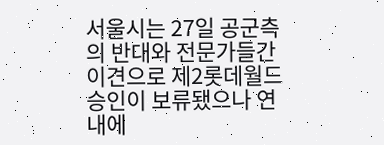서울시는 27일 공군측의 반대와 전문가들간 이견으로 제2롯데월드 승인이 보류됐으나 연내에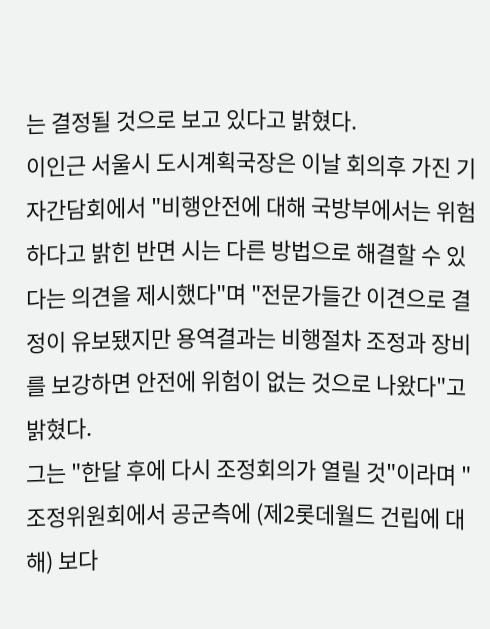는 결정될 것으로 보고 있다고 밝혔다.
이인근 서울시 도시계획국장은 이날 회의후 가진 기자간담회에서 "비행안전에 대해 국방부에서는 위험하다고 밝힌 반면 시는 다른 방법으로 해결할 수 있다는 의견을 제시했다"며 "전문가들간 이견으로 결정이 유보됐지만 용역결과는 비행절차 조정과 장비를 보강하면 안전에 위험이 없는 것으로 나왔다"고 밝혔다.
그는 "한달 후에 다시 조정회의가 열릴 것"이라며 "조정위원회에서 공군측에 (제2롯데월드 건립에 대해) 보다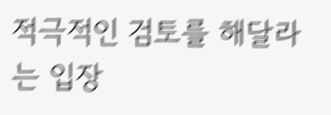적극적인 검토를 해달라는 입장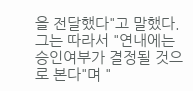을 전달했다"고 말했다.
그는 따라서 "연내에는 승인여부가 결정될 것으로 본다"며 "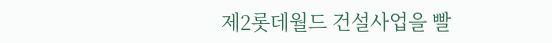제2롯데월드 건설사업을 빨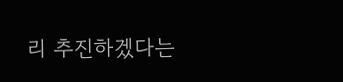리 추진하겠다는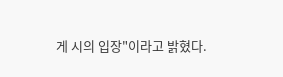게 시의 입장"이라고 밝혔다.